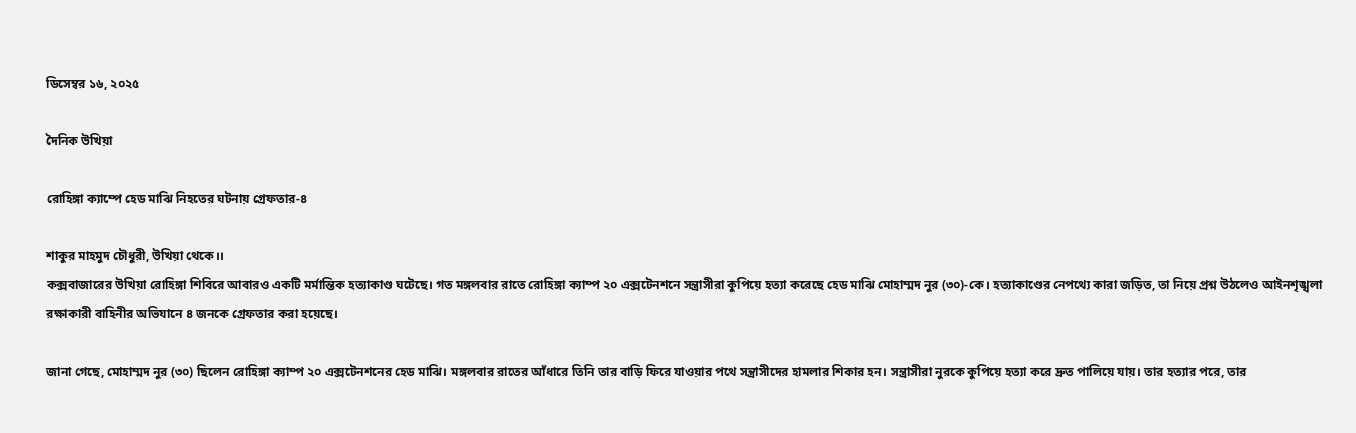ডিসেম্বর ১৬, ২০২৫

দৈনিক উখিয়া

রোহিঙ্গা ক্যাম্পে হেড মাঝি নিহতের ঘটনায় গ্রেফতার-৪

শাকুর মাহমুদ চৌধুরী, উখিয়া থেকে।।
কক্সবাজারের উখিয়া রোহিঙ্গা শিবিরে আবারও একটি মর্মান্তিক হত্যাকাণ্ড ঘটেছে। গত মঙ্গলবার রাতে রোহিঙ্গা ক্যাম্প ২০ এক্সটেনশনে সন্ত্রাসীরা কুপিয়ে হত্যা করেছে হেড মাঝি মোহাম্মদ নুর (৩০)-কে। হত্যাকাণ্ডের নেপথ্যে কারা জড়িত, তা নিয়ে প্রশ্ন উঠলেও আইনশৃঙ্খলা রক্ষাকারী বাহিনীর অভিযানে ৪ জনকে গ্রেফতার করা হয়েছে।

জানা গেছে, মোহাম্মদ নুর (৩০) ছিলেন রোহিঙ্গা ক্যাম্প ২০ এক্সটেনশনের হেড মাঝি। মঙ্গলবার রাতের আঁধারে তিনি তার বাড়ি ফিরে যাওয়ার পথে সন্ত্রাসীদের হামলার শিকার হন। সন্ত্রাসীরা নুরকে কুপিয়ে হত্যা করে দ্রুত পালিয়ে যায়। তার হত্যার পরে, তার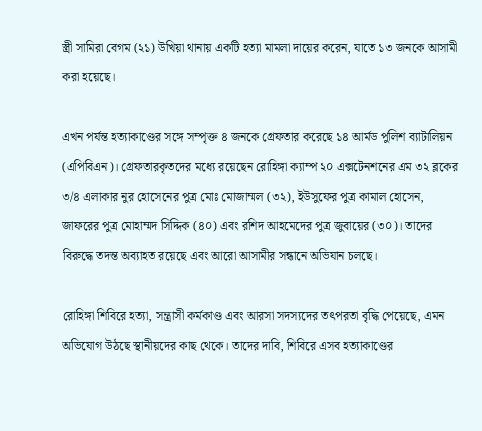স্ত্রী সামিরা বেগম (২১) উখিয়া থানায় একটি হত্যা মামলা দায়ের করেন, যাতে ১৩ জনকে আসামী করা হয়েছে।

এখন পর্যন্ত হত্যাকাণ্ডের সঙ্গে সম্পৃক্ত ৪ জনকে গ্রেফতার করেছে ১৪ আর্মড পুলিশ ব্যাটালিয়ন (এপিবিএন)। গ্রেফতারকৃতদের মধ্যে রয়েছেন রোহিঙ্গা ক্যাম্প ২০ এক্সটেনশনের এম ৩২ ব্লকের ৩/৪ এলাকার নুর হোসেনের পুত্র মোঃ মোজাম্মল (৩২), ইউসুফের পুত্র কামাল হোসেন, জাফরের পুত্র মোহাম্মদ সিদ্দিক (৪০) এবং রশিদ আহমেদের পুত্র জুবায়ের (৩০)। তাদের বিরুদ্ধে তদন্ত অব্যাহত রয়েছে এবং আরো আসামীর সন্ধানে অভিযান চলছে।

রোহিঙ্গা শিবিরে হত্যা, সন্ত্রাসী কর্মকাণ্ড এবং আরসা সদস্যদের তৎপরতা বৃদ্ধি পেয়েছে, এমন অভিযোগ উঠছে স্থানীয়দের কাছ থেকে। তাদের দাবি, শিবিরে এসব হত্যাকাণ্ডের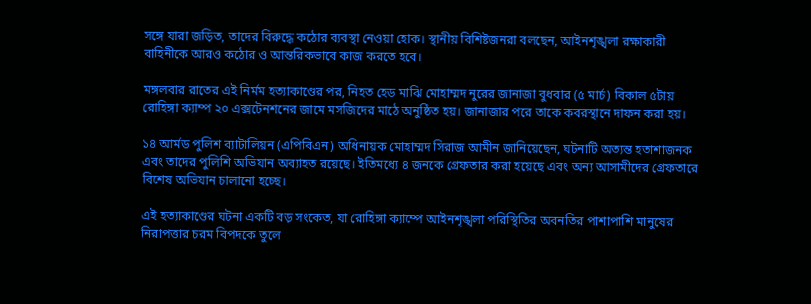সঙ্গে যারা জড়িত, তাদের বিরুদ্ধে কঠোর ব্যবস্থা নেওয়া হোক। স্থানীয় বিশিষ্টজনরা বলছেন, আইনশৃঙ্খলা রক্ষাকারী বাহিনীকে আরও কঠোর ও আন্তরিকভাবে কাজ করতে হবে।

মঙ্গলবার রাতের এই নির্মম হত্যাকাণ্ডের পর, নিহত হেড মাঝি মোহাম্মদ নুরের জানাজা বুধবার (৫ মার্চ) বিকাল ৫টায় রোহিঙ্গা ক্যাম্প ২০ এক্সটেনশনের জামে মসজিদের মাঠে অনুষ্ঠিত হয়। জানাজার পরে তাকে কবরস্থানে দাফন করা হয়।

১৪ আর্মড পুলিশ ব্যাটালিয়ন (এপিবিএন) অধিনায়ক মোহাম্মদ সিরাজ আমীন জানিয়েছেন, ঘটনাটি অত্যন্ত হতাশাজনক এবং তাদের পুলিশি অভিযান অব্যাহত রয়েছে। ইতিমধ্যে ৪ জনকে গ্রেফতার করা হয়েছে এবং অন্য আসামীদের গ্রেফতারে বিশেষ অভিযান চালানো হচ্ছে।

এই হত্যাকাণ্ডের ঘটনা একটি বড় সংকেত, যা রোহিঙ্গা ক্যাম্পে আইনশৃঙ্খলা পরিস্থিতির অবনতির পাশাপাশি মানুষের নিরাপত্তার চরম বিপদকে তুলে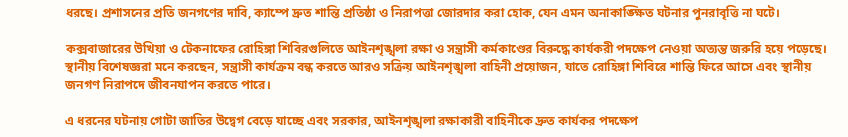ধরছে। প্রশাসনের প্রতি জনগণের দাবি, ক্যাম্পে দ্রুত শান্তি প্রতিষ্ঠা ও নিরাপত্তা জোরদার করা হোক, যেন এমন অনাকাঙ্ক্ষিত ঘটনার পুনরাবৃত্তি না ঘটে।

কক্সবাজারের উখিয়া ও টেকনাফের রোহিঙ্গা শিবিরগুলিতে আইনশৃঙ্খলা রক্ষা ও সন্ত্রাসী কর্মকাণ্ডের বিরুদ্ধে কার্যকরী পদক্ষেপ নেওয়া অত্যন্ত জরুরি হয়ে পড়েছে। স্থানীয় বিশেষজ্ঞরা মনে করছেন, সন্ত্রাসী কার্যক্রম বন্ধ করতে আরও সক্রিয় আইনশৃঙ্খলা বাহিনী প্রয়োজন, যাতে রোহিঙ্গা শিবিরে শান্তি ফিরে আসে এবং স্থানীয় জনগণ নিরাপদে জীবনযাপন করতে পারে।

এ ধরনের ঘটনায় গোটা জাতির উদ্বেগ বেড়ে যাচ্ছে এবং সরকার, আইনশৃঙ্খলা রক্ষাকারী বাহিনীকে দ্রুত কার্যকর পদক্ষেপ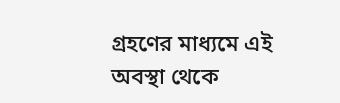গ্রহণের মাধ্যমে এই অবস্থা থেকে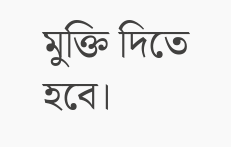মুক্তি দিতে হবে।